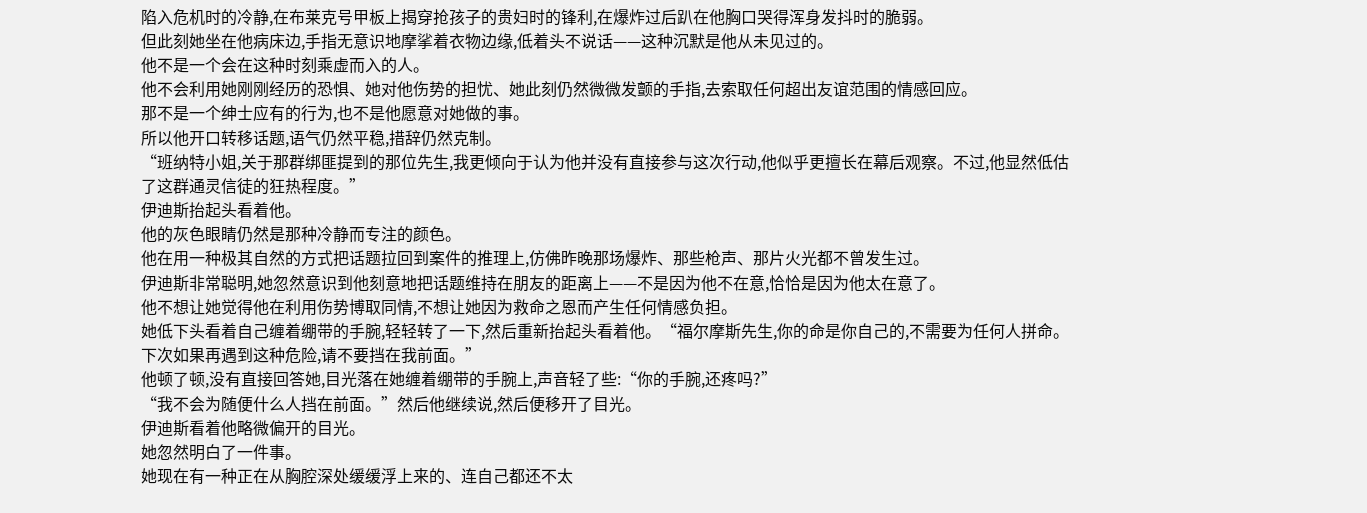陷入危机时的冷静,在布莱克号甲板上揭穿抢孩子的贵妇时的锋利,在爆炸过后趴在他胸口哭得浑身发抖时的脆弱。
但此刻她坐在他病床边,手指无意识地摩挲着衣物边缘,低着头不说话——这种沉默是他从未见过的。
他不是一个会在这种时刻乘虚而入的人。
他不会利用她刚刚经历的恐惧、她对他伤势的担忧、她此刻仍然微微发颤的手指,去索取任何超出友谊范围的情感回应。
那不是一个绅士应有的行为,也不是他愿意对她做的事。
所以他开口转移话题,语气仍然平稳,措辞仍然克制。
“班纳特小姐,关于那群绑匪提到的那位先生,我更倾向于认为他并没有直接参与这次行动,他似乎更擅长在幕后观察。不过,他显然低估了这群通灵信徒的狂热程度。”
伊迪斯抬起头看着他。
他的灰色眼睛仍然是那种冷静而专注的颜色。
他在用一种极其自然的方式把话题拉回到案件的推理上,仿佛昨晚那场爆炸、那些枪声、那片火光都不曾发生过。
伊迪斯非常聪明,她忽然意识到他刻意地把话题维持在朋友的距离上——不是因为他不在意,恰恰是因为他太在意了。
他不想让她觉得他在利用伤势博取同情,不想让她因为救命之恩而产生任何情感负担。
她低下头看着自己缠着绷带的手腕,轻轻转了一下,然后重新抬起头看着他。“福尔摩斯先生,你的命是你自己的,不需要为任何人拼命。下次如果再遇到这种危险,请不要挡在我前面。”
他顿了顿,没有直接回答她,目光落在她缠着绷带的手腕上,声音轻了些:“你的手腕,还疼吗?”
“我不会为随便什么人挡在前面。”然后他继续说,然后便移开了目光。
伊迪斯看着他略微偏开的目光。
她忽然明白了一件事。
她现在有一种正在从胸腔深处缓缓浮上来的、连自己都还不太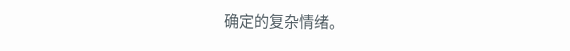确定的复杂情绪。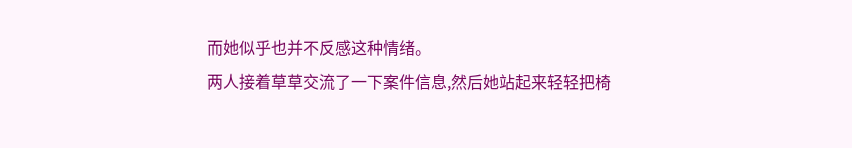而她似乎也并不反感这种情绪。
两人接着草草交流了一下案件信息,然后她站起来轻轻把椅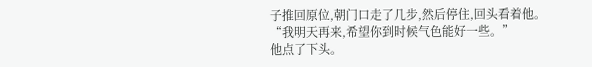子推回原位,朝门口走了几步,然后停住,回头看着他。
“我明天再来,希望你到时候气色能好一些。”
他点了下头。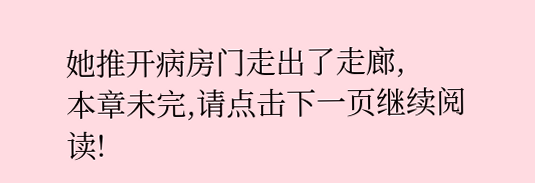她推开病房门走出了走廊,
本章未完,请点击下一页继续阅读!